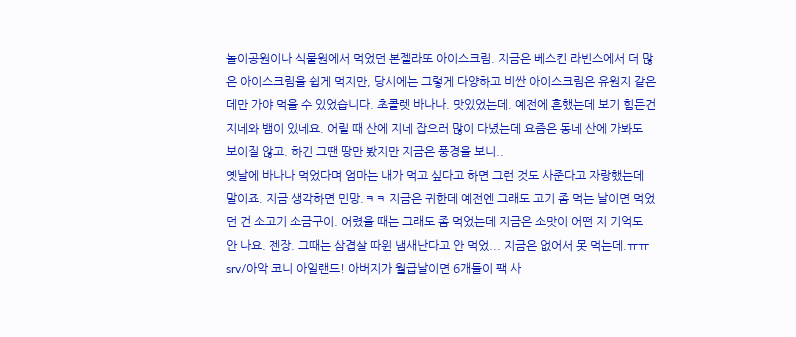놀이공원이나 식물원에서 먹었던 본젤라또 아이스크림. 지금은 베스킨 라빈스에서 더 많은 아이스크림을 쉽게 먹지만, 당시에는 그렇게 다양하고 비싼 아이스크림은 유원지 같은데만 가야 먹을 수 있었습니다. 초콜렛 바나나. 맛있었는데. 예전에 흔했는데 보기 힘든건 지네와 뱀이 있네요. 어릴 때 산에 지네 잡으러 많이 다녔는데 요즘은 동네 산에 가봐도 보이질 않고. 하긴 그땐 땅만 봤지만 지금은 풍경을 보니..
옛날에 바나나 먹었다며 엄마는 내가 먹고 싶다고 하면 그런 것도 사준다고 자랑했는데 말이죠. 지금 생각하면 민망.ㅋㅋ 지금은 귀한데 예전엔 그래도 고기 좀 먹는 날이면 먹었던 건 소고기 소금구이. 어렸을 때는 그래도 좀 먹었는데 지금은 소맛이 어떤 지 기억도 안 나요. 젠장. 그때는 삼겹살 따윈 냄새난다고 안 먹었... 지금은 없어서 못 먹는데.ㅠㅠ
srv/아악 코니 아일랜드! 아버지가 월급날이면 6개들이 팩 사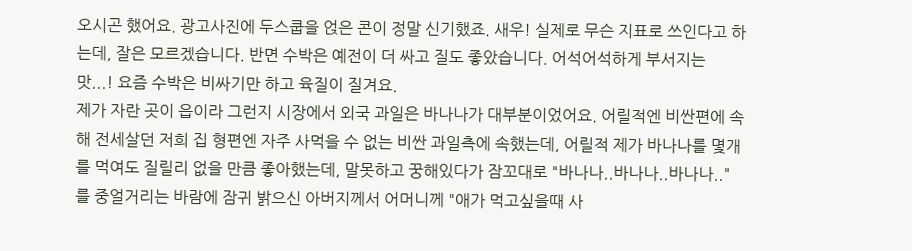오시곤 했어요. 광고사진에 두스쿱을 얹은 콘이 정말 신기했죠. 새우! 실제로 무슨 지표로 쓰인다고 하는데, 잘은 모르겠습니다. 반면 수박은 예전이 더 싸고 질도 좋았습니다. 어석어석하게 부서지는 맛...! 요즘 수박은 비싸기만 하고 육질이 질겨요.
제가 자란 곳이 읍이라 그런지 시장에서 외국 과일은 바나나가 대부분이었어요. 어릴적엔 비싼편에 속해 전세살던 저희 집 형편엔 자주 사먹을 수 없는 비싼 과일측에 속했는데, 어릴적 제가 바나나를 몇개를 먹여도 질릴리 없을 만큼 좋아했는데, 말못하고 꿍해있다가 잠꼬대로 "바나나..바나나..바나나.."를 중얼거리는 바람에 잠귀 밝으신 아버지께서 어머니께 "애가 먹고싶을때 사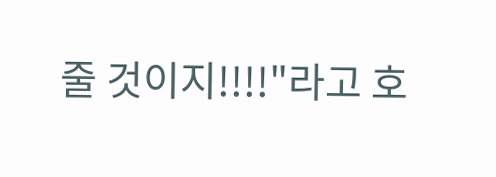줄 것이지!!!!"라고 호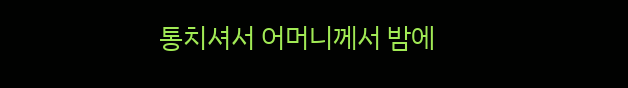통치셔서 어머니께서 밤에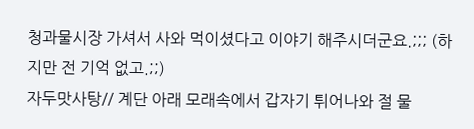청과물시장 가셔서 사와 먹이셨다고 이야기 해주시더군요.;;; (하지만 전 기억 없고.;;)
자두맛사탕// 계단 아래 모래속에서 갑자기 튀어나와 절 물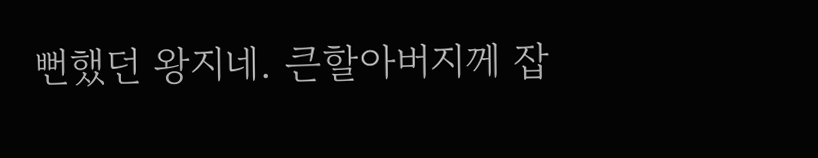뻔했던 왕지네. 큰할아버지께 잡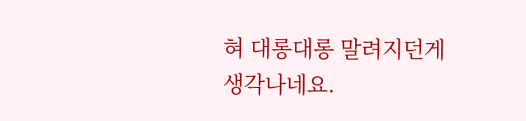혀 대롱대롱 말려지던게 생각나네요.